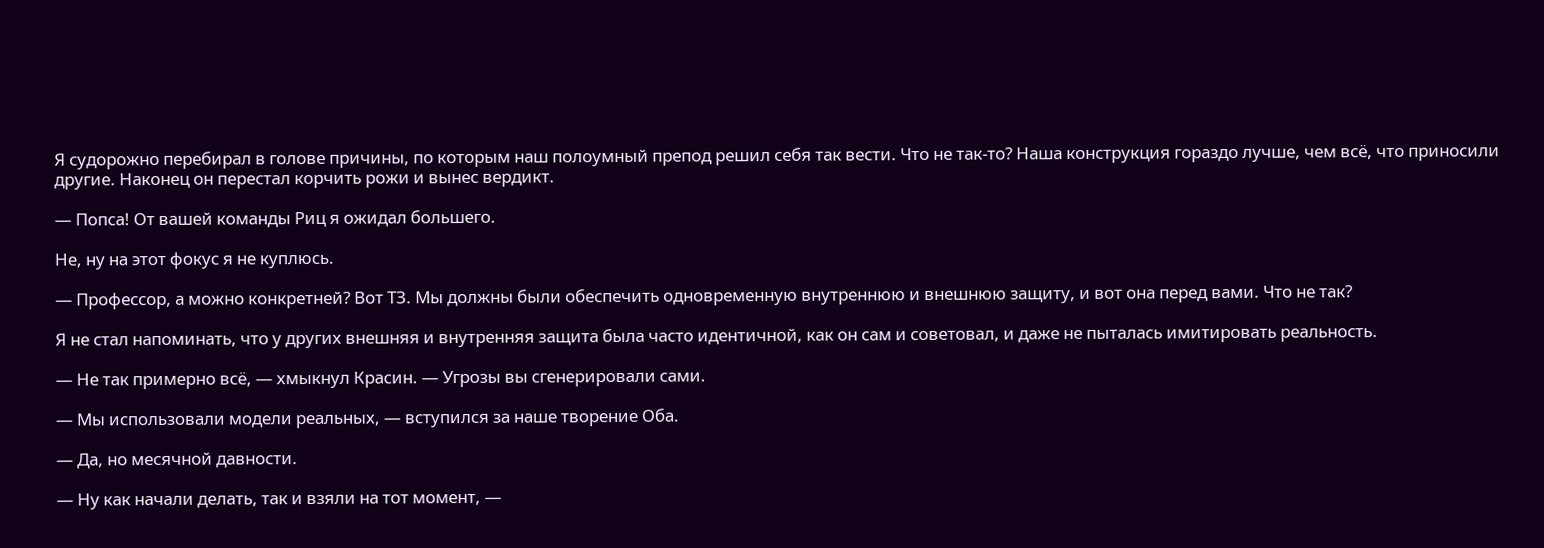Я судорожно перебирал в голове причины, по которым наш полоумный препод решил себя так вести. Что не так-то? Наша конструкция гораздо лучше, чем всё, что приносили другие. Наконец он перестал корчить рожи и вынес вердикт.

— Попса! От вашей команды Риц я ожидал большего.

Не, ну на этот фокус я не куплюсь.

— Профессор, а можно конкретней? Вот ТЗ. Мы должны были обеспечить одновременную внутреннюю и внешнюю защиту, и вот она перед вами. Что не так?

Я не стал напоминать, что у других внешняя и внутренняя защита была часто идентичной, как он сам и советовал, и даже не пыталась имитировать реальность.

— Не так примерно всё, — хмыкнул Красин. — Угрозы вы сгенерировали сами.

— Мы использовали модели реальных, — вступился за наше творение Оба.

— Да, но месячной давности.

— Ну как начали делать, так и взяли на тот момент, —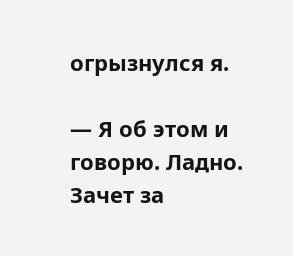огрызнулся я.

— Я об этом и говорю. Ладно. Зачет за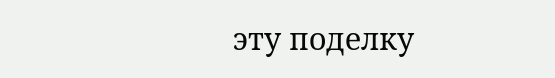эту поделку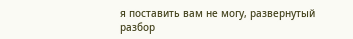я поставить вам не могу, развернутый разбор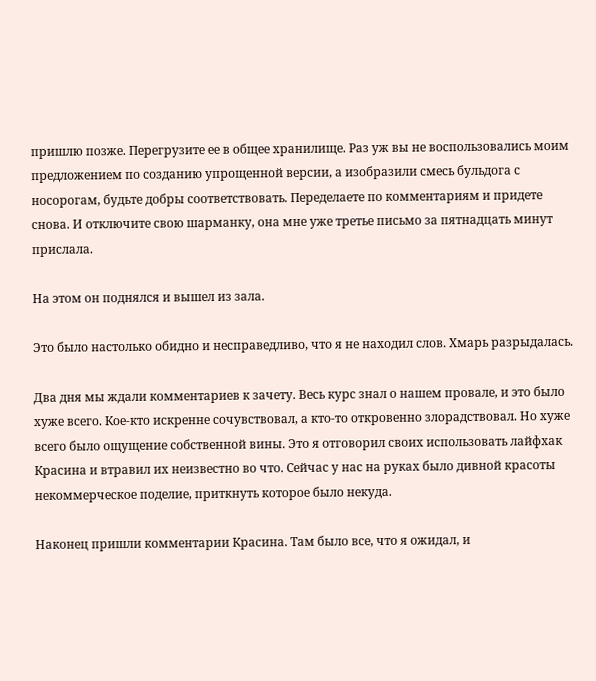пришлю позже. Перегрузите ее в общее хранилище. Раз уж вы не воспользовались моим предложением по созданию упрощенной версии, а изобразили смесь бульдога с носорогам, будьте добры соответствовать. Переделаете по комментариям и придете снова. И отключите свою шарманку, она мне уже третье письмо за пятнадцать минут прислала.

На этом он поднялся и вышел из зала.

Это было настолько обидно и несправедливо, что я не находил слов. Хмарь разрыдалась.

Два дня мы ждали комментариев к зачету. Весь курс знал о нашем провале, и это было хуже всего. Кое-кто искренне сочувствовал, а кто-то откровенно злорадствовал. Но хуже всего было ощущение собственной вины. Это я отговорил своих использовать лайфхак Красина и втравил их неизвестно во что. Сейчас у нас на руках было дивной красоты некоммерческое поделие, приткнуть которое было некуда.

Наконец пришли комментарии Красина. Там было все, что я ожидал, и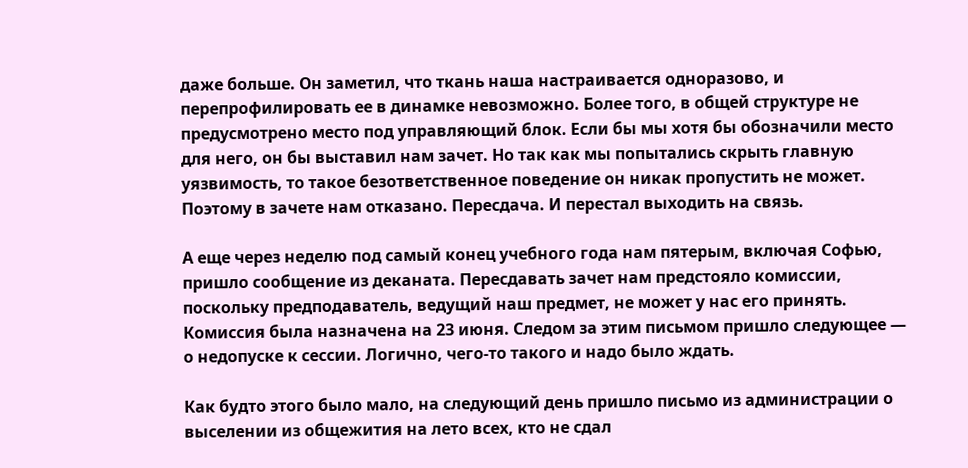даже больше. Он заметил, что ткань наша настраивается одноразово, и перепрофилировать ее в динамке невозможно. Более того, в общей структуре не предусмотрено место под управляющий блок. Если бы мы хотя бы обозначили место для него, он бы выставил нам зачет. Но так как мы попытались скрыть главную уязвимость, то такое безответственное поведение он никак пропустить не может. Поэтому в зачете нам отказано. Пересдача. И перестал выходить на связь.

А еще через неделю под самый конец учебного года нам пятерым, включая Софью, пришло сообщение из деканата. Пересдавать зачет нам предстояло комиссии, поскольку предподаватель, ведущий наш предмет, не может у нас его принять. Комиссия была назначена на 23 июня. Следом за этим письмом пришло следующее — о недопуске к сессии. Логично, чего-то такого и надо было ждать.

Как будто этого было мало, на следующий день пришло письмо из администрации о выселении из общежития на лето всех, кто не сдал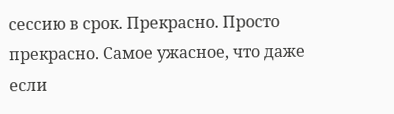сессию в срок. Прекрасно. Просто прекрасно. Самое ужасное, что даже если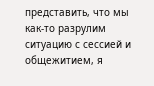представить, что мы как-то разрулим ситуацию с сессией и общежитием, я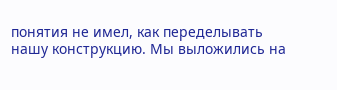понятия не имел, как переделывать нашу конструкцию. Мы выложились на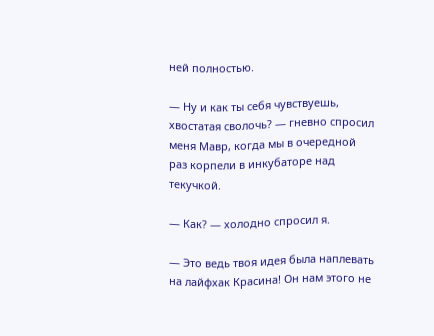ней полностью.

— Ну и как ты себя чувствуешь, хвостатая сволочь? — гневно спросил меня Мавр, когда мы в очередной раз корпели в инкубаторе над текучкой.

— Как? — холодно спросил я.

— Это ведь твоя идея была наплевать на лайфхак Красина! Он нам этого не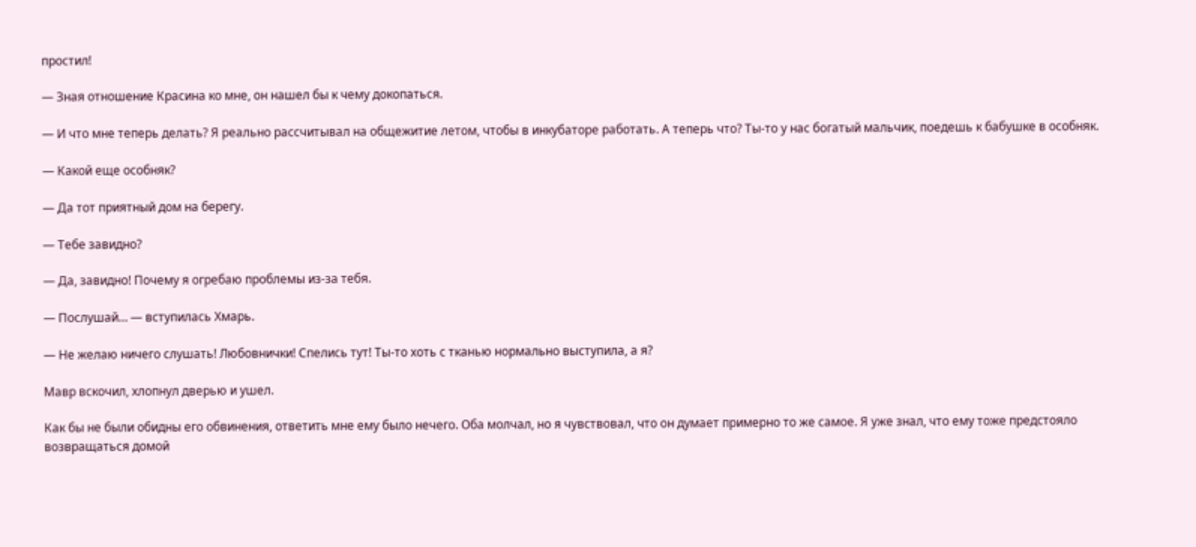простил!

— Зная отношение Красина ко мне, он нашел бы к чему докопаться.

— И что мне теперь делать? Я реально рассчитывал на общежитие летом, чтобы в инкубаторе работать. А теперь что? Ты-то у нас богатый мальчик, поедешь к бабушке в особняк.

— Какой еще особняк?

— Да тот приятный дом на берегу.

— Тебе завидно?

— Да, завидно! Почему я огребаю проблемы из-за тебя.

— Послушай… — вступилась Хмарь.

— Не желаю ничего слушать! Любовнички! Спелись тут! Ты-то хоть с тканью нормально выступила, а я?

Мавр вскочил, хлопнул дверью и ушел.

Как бы не были обидны его обвинения, ответить мне ему было нечего. Оба молчал, но я чувствовал, что он думает примерно то же самое. Я уже знал, что ему тоже предстояло возвращаться домой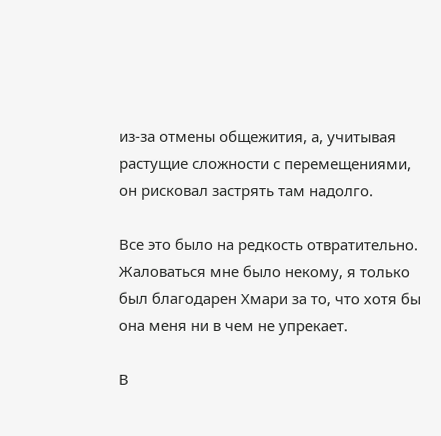из-за отмены общежития, а, учитывая растущие сложности с перемещениями, он рисковал застрять там надолго.

Все это было на редкость отвратительно. Жаловаться мне было некому, я только был благодарен Хмари за то, что хотя бы она меня ни в чем не упрекает.

В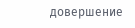довершение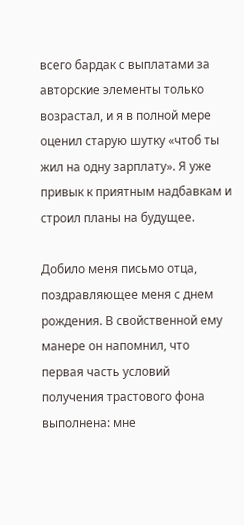всего бардак с выплатами за авторские элементы только возрастал, и я в полной мере оценил старую шутку «чтоб ты жил на одну зарплату». Я уже привык к приятным надбавкам и строил планы на будущее.

Добило меня письмо отца, поздравляющее меня с днем рождения. В свойственной ему манере он напомнил, что первая часть условий получения трастового фона выполнена: мне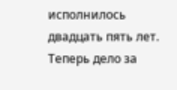исполнилось двадцать пять лет. Теперь дело за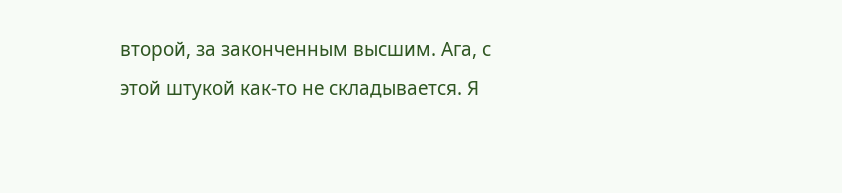второй, за законченным высшим. Ага, с этой штукой как-то не складывается. Я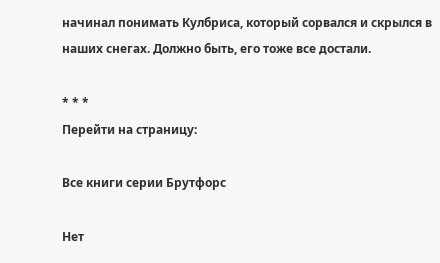начинал понимать Кулбриса, который сорвался и скрылся в наших снегах. Должно быть, его тоже все достали.

* * *
Перейти на страницу:

Все книги серии Брутфорс

Нет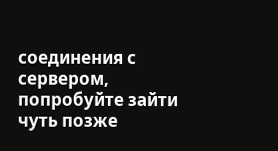соединения с сервером, попробуйте зайти чуть позже